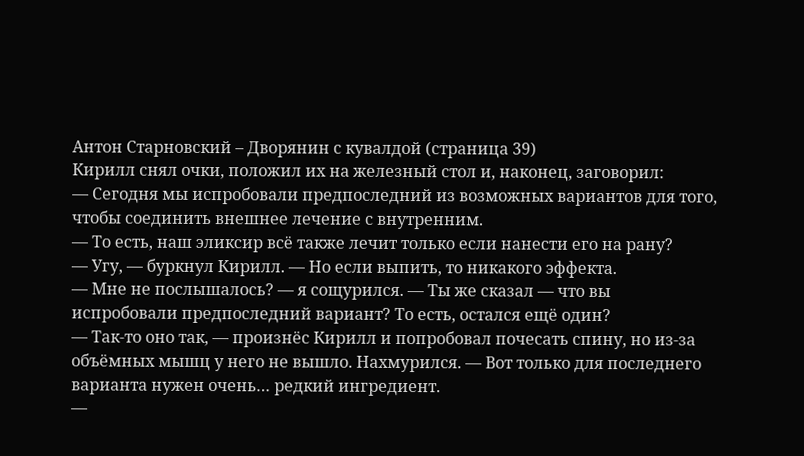Антон Старновский – Дворянин с кувалдой (страница 39)
Кирилл снял очки, положил их на железный стол и, наконец, заговорил:
— Сегодня мы испробовали предпоследний из возможных вариантов для того, чтобы соединить внешнее лечение с внутренним.
— То есть, наш эликсир всё также лечит только если нанести его на рану?
— Угу, — буркнул Кирилл. — Но если выпить, то никакого эффекта.
— Мне не послышалось? — я сощурился. — Ты же сказал — что вы испробовали предпоследний вариант? То есть, остался ещё один?
— Так-то оно так, — произнёс Кирилл и попробовал почесать спину, но из-за объёмных мышц у него не вышло. Нахмурился. — Вот только для последнего варианта нужен очень… редкий ингредиент.
—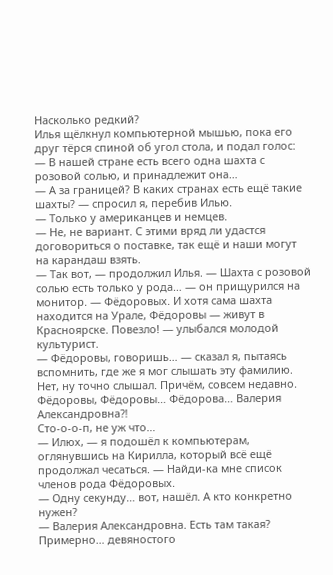Насколько редкий?
Илья щёлкнул компьютерной мышью, пока его друг тёрся спиной об угол стола, и подал голос:
— В нашей стране есть всего одна шахта с розовой солью, и принадлежит она…
— А за границей? В каких странах есть ещё такие шахты? — спросил я, перебив Илью.
— Только у американцев и немцев.
— Не, не вариант. С этими вряд ли удастся договориться о поставке, так ещё и наши могут на карандаш взять.
— Так вот, — продолжил Илья. — Шахта с розовой солью есть только у рода… — он прищурился на монитор. — Фёдоровых. И хотя сама шахта находится на Урале, Фёдоровы — живут в Красноярске. Повезло! — улыбался молодой культурист.
— Фёдоровы, говоришь… — сказал я, пытаясь вспомнить, где же я мог слышать эту фамилию.
Нет, ну точно слышал. Причём, совсем недавно. Фёдоровы, Фёдоровы… Фёдорова… Валерия Александровна⁈
Сто-о-о-п, не уж что…
— Илюх, — я подошёл к компьютерам, оглянувшись на Кирилла, который всё ещё продолжал чесаться. — Найди-ка мне список членов рода Фёдоровых.
— Одну секунду… вот, нашёл. А кто конкретно нужен?
— Валерия Александровна. Есть там такая? Примерно… девяностого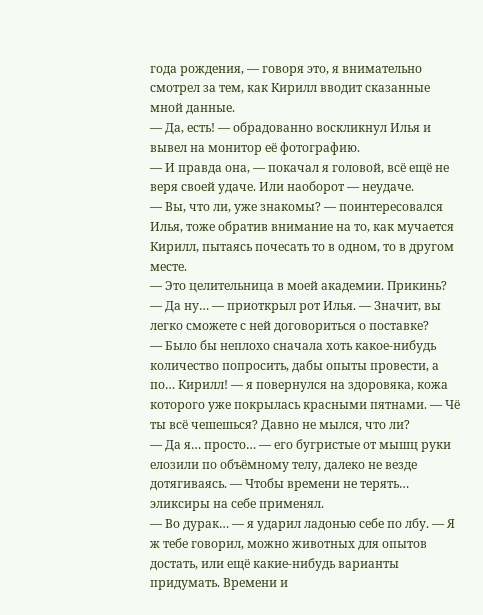года рождения, — говоря это, я внимательно смотрел за тем, как Кирилл вводит сказанные мной данные.
— Да, есть! — обрадованно воскликнул Илья и вывел на монитор её фотографию.
— И правда она, — покачал я головой, всё ещё не веря своей удаче. Или наоборот — неудаче.
— Вы, что ли, уже знакомы? — поинтересовался Илья, тоже обратив внимание на то, как мучается Кирилл, пытаясь почесать то в одном, то в другом месте.
— Это целительница в моей академии. Прикинь?
— Да ну… — приоткрыл рот Илья. — Значит, вы легко сможете с ней договориться о поставке?
— Было бы неплохо сначала хоть какое-нибудь количество попросить, дабы опыты провести, а по… Кирилл! — я повернулся на здоровяка, кожа которого уже покрылась красными пятнами. — Чё ты всё чешешься? Давно не мылся, что ли?
— Да я… просто… — его бугристые от мышц руки елозили по объёмному телу, далеко не везде дотягиваясь. — Чтобы времени не терять… эликсиры на себе применял.
— Во дурак… — я ударил ладонью себе по лбу. — Я ж тебе говорил, можно животных для опытов достать, или ещё какие-нибудь варианты придумать. Времени и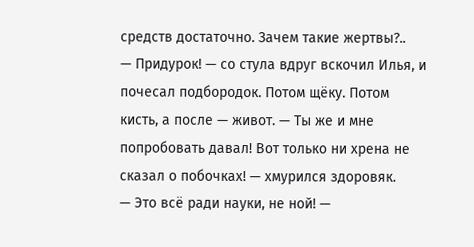средств достаточно. Зачем такие жертвы?..
— Придурок! — со стула вдруг вскочил Илья, и почесал подбородок. Потом щёку. Потом кисть, а после — живот. — Ты же и мне попробовать давал! Вот только ни хрена не сказал о побочках! — хмурился здоровяк.
— Это всё ради науки, не ной! —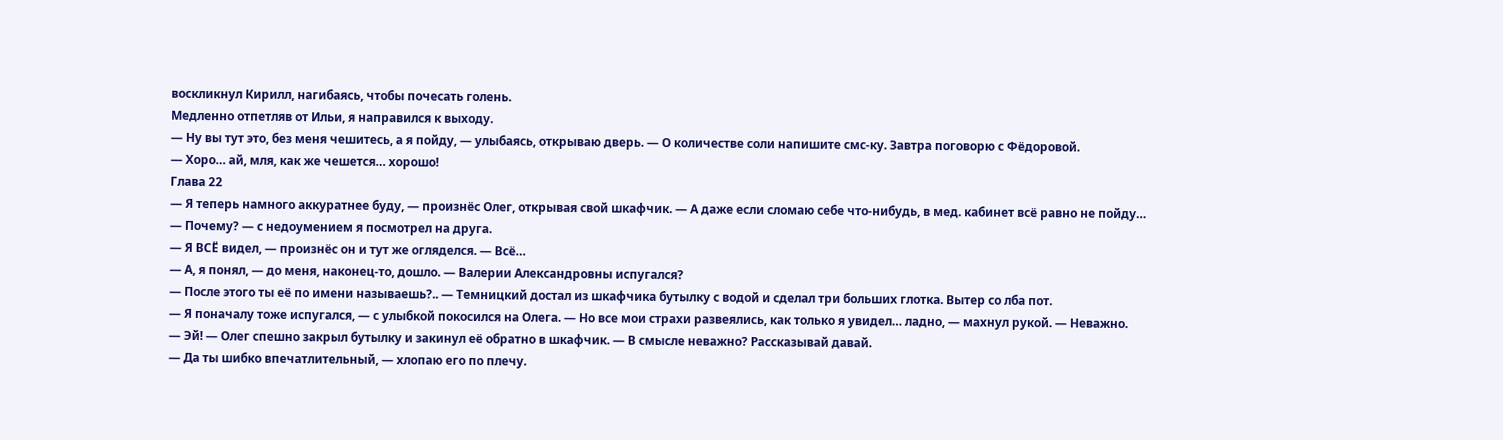воскликнул Кирилл, нагибаясь, чтобы почесать голень.
Медленно отпетляв от Ильи, я направился к выходу.
— Ну вы тут это, без меня чешитесь, а я пойду, — улыбаясь, открываю дверь. — О количестве соли напишите смс-ку. Завтра поговорю с Фёдоровой.
— Хоро… ай, мля, как же чешется… хорошо!
Глава 22
— Я теперь намного аккуратнее буду, — произнёс Олег, открывая свой шкафчик. — А даже если сломаю себе что-нибудь, в мед. кабинет всё равно не пойду…
— Почему? — с недоумением я посмотрел на друга.
— Я ВСЁ видел, — произнёс он и тут же огляделся. — Всё…
— А, я понял, — до меня, наконец-то, дошло. — Валерии Александровны испугался?
— После этого ты её по имени называешь?.. — Темницкий достал из шкафчика бутылку с водой и сделал три больших глотка. Вытер со лба пот.
— Я поначалу тоже испугался, — с улыбкой покосился на Олега. — Но все мои страхи развеялись, как только я увидел… ладно, — махнул рукой. — Неважно.
— Эй! — Олег спешно закрыл бутылку и закинул её обратно в шкафчик. — В смысле неважно? Рассказывай давай.
— Да ты шибко впечатлительный, — хлопаю его по плечу.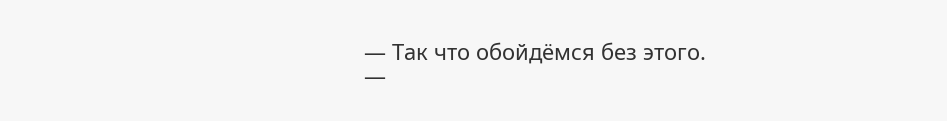— Так что обойдёмся без этого.
—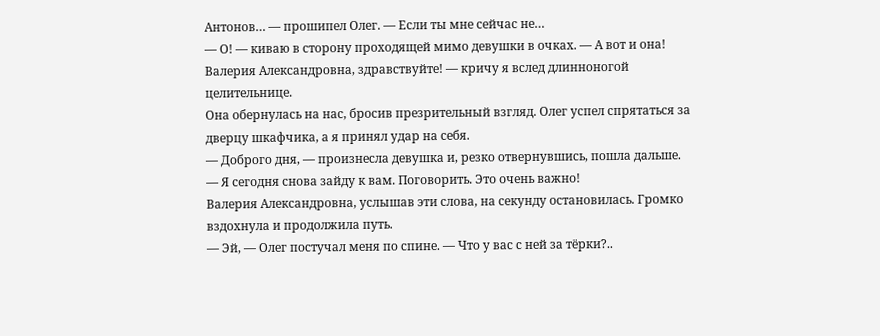Антонов… — прошипел Олег. — Если ты мне сейчас не…
— О! — киваю в сторону проходящей мимо девушки в очках. — А вот и она! Валерия Александровна, здравствуйте! — кричу я вслед длинноногой целительнице.
Она обернулась на нас, бросив презрительный взгляд. Олег успел спрятаться за дверцу шкафчика, а я принял удар на себя.
— Доброго дня, — произнесла девушка и, резко отвернувшись, пошла дальше.
— Я сегодня снова зайду к вам. Поговорить. Это очень важно!
Валерия Александровна, услышав эти слова, на секунду остановилась. Громко вздохнула и продолжила путь.
— Эй, — Олег постучал меня по спине. — Что у вас с ней за тёрки?..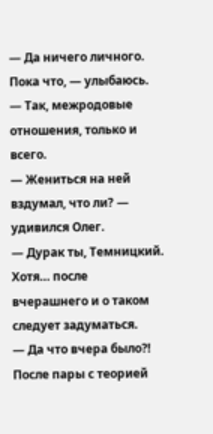— Да ничего личного. Пока что, — улыбаюсь. — Так, межродовые отношения, только и всего.
— Жениться на ней вздумал, что ли? — удивился Олег.
— Дурак ты, Темницкий. Хотя… после вчерашнего и о таком следует задуматься.
— Да что вчера было⁈
После пары с теорией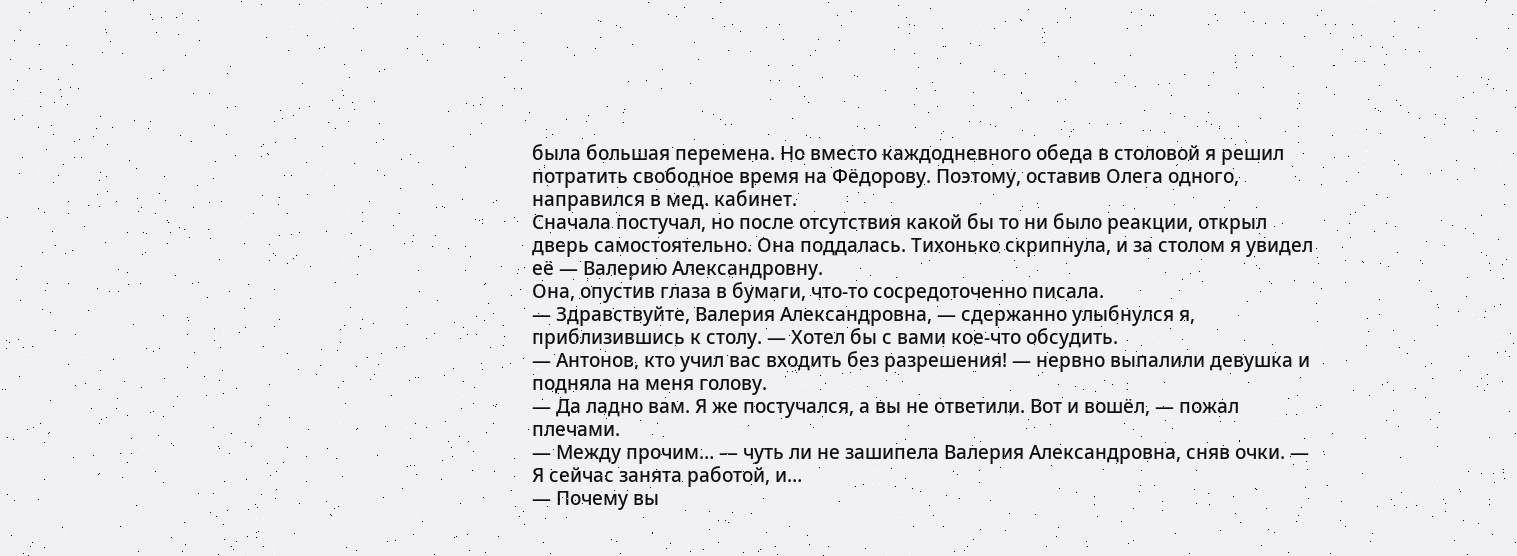была большая перемена. Но вместо каждодневного обеда в столовой я решил потратить свободное время на Фёдорову. Поэтому, оставив Олега одного, направился в мед. кабинет.
Сначала постучал, но после отсутствия какой бы то ни было реакции, открыл дверь самостоятельно. Она поддалась. Тихонько скрипнула, и за столом я увидел её — Валерию Александровну.
Она, опустив глаза в бумаги, что-то сосредоточенно писала.
— Здравствуйте, Валерия Александровна, — сдержанно улыбнулся я, приблизившись к столу. — Хотел бы с вами кое-что обсудить.
— Антонов, кто учил вас входить без разрешения! — нервно выпалили девушка и подняла на меня голову.
— Да ладно вам. Я же постучался, а вы не ответили. Вот и вошёл, — пожал плечами.
— Между прочим… — чуть ли не зашипела Валерия Александровна, сняв очки. — Я сейчас занята работой, и…
— Почему вы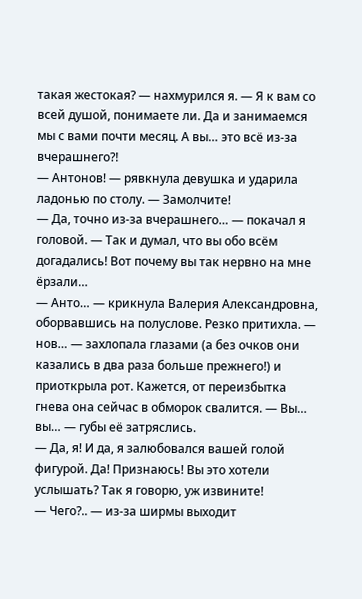такая жестокая? — нахмурился я. — Я к вам со всей душой, понимаете ли. Да и занимаемся мы с вами почти месяц. А вы… это всё из-за вчерашнего⁈
— Антонов! — рявкнула девушка и ударила ладонью по столу. — Замолчите!
— Да, точно из-за вчерашнего… — покачал я головой. — Так и думал, что вы обо всём догадались! Вот почему вы так нервно на мне ёрзали…
— Анто… — крикнула Валерия Александровна, оборвавшись на полуслове. Резко притихла. — нов… — захлопала глазами (а без очков они казались в два раза больше прежнего!) и приоткрыла рот. Кажется, от переизбытка гнева она сейчас в обморок свалится. — Вы… вы… — губы её затряслись.
— Да, я! И да, я залюбовался вашей голой фигурой. Да! Признаюсь! Вы это хотели услышать? Так я говорю, уж извините!
— Чего?.. — из-за ширмы выходит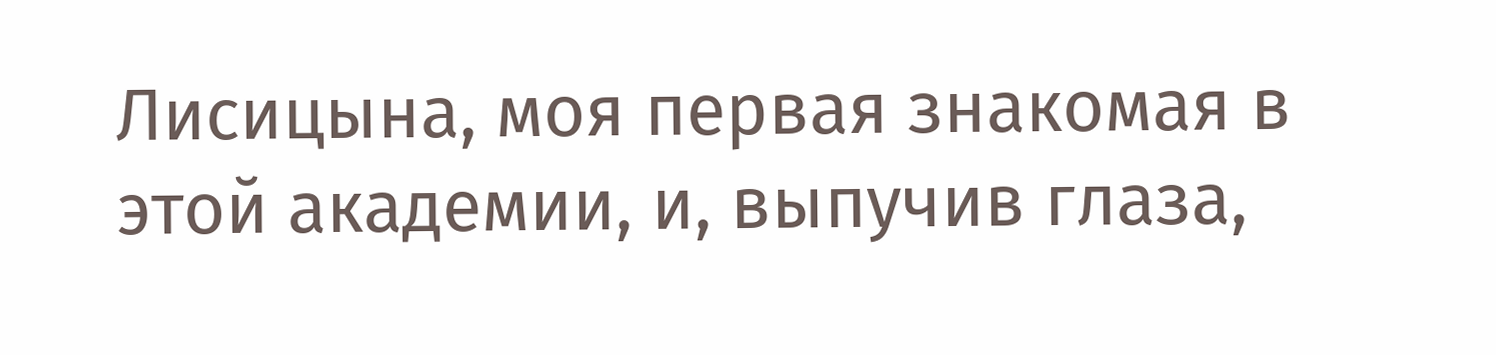Лисицына, моя первая знакомая в этой академии, и, выпучив глаза,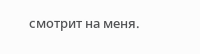смотрит на меня.